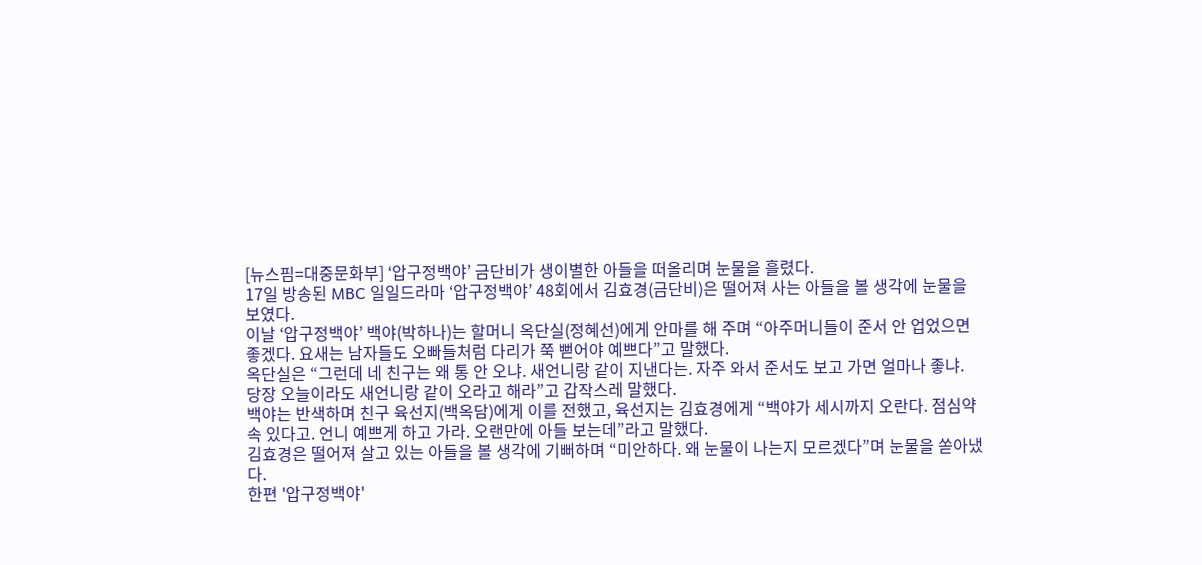[뉴스핌=대중문화부] ‘압구정백야’ 금단비가 생이별한 아들을 떠올리며 눈물을 흘렸다.
17일 방송된 MBC 일일드라마 ‘압구정백야’ 48회에서 김효경(금단비)은 떨어져 사는 아들을 볼 생각에 눈물을 보였다.
이날 ‘압구정백야’ 백야(박하나)는 할머니 옥단실(정혜선)에게 안마를 해 주며 “아주머니들이 준서 안 업었으면 좋겠다. 요새는 남자들도 오빠들처럼 다리가 쭉 뻗어야 예쁘다”고 말했다.
옥단실은 “그런데 네 친구는 왜 통 안 오냐. 새언니랑 같이 지낸다는. 자주 와서 준서도 보고 가면 얼마나 좋냐. 당장 오늘이라도 새언니랑 같이 오라고 해라”고 갑작스레 말했다.
백야는 반색하며 친구 육선지(백옥담)에게 이를 전했고, 육선지는 김효경에게 “백야가 세시까지 오란다. 점심약속 있다고. 언니 예쁘게 하고 가라. 오랜만에 아들 보는데”라고 말했다.
김효경은 떨어져 살고 있는 아들을 볼 생각에 기뻐하며 “미안하다. 왜 눈물이 나는지 모르겠다”며 눈물을 쏟아냈다.
한편 '압구정백야'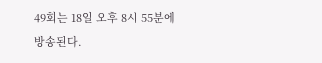49회는 18일 오후 8시 55분에 방송된다.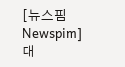[뉴스핌 Newspim] 대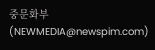중문화부 (NEWMEDIA@newspim.com)